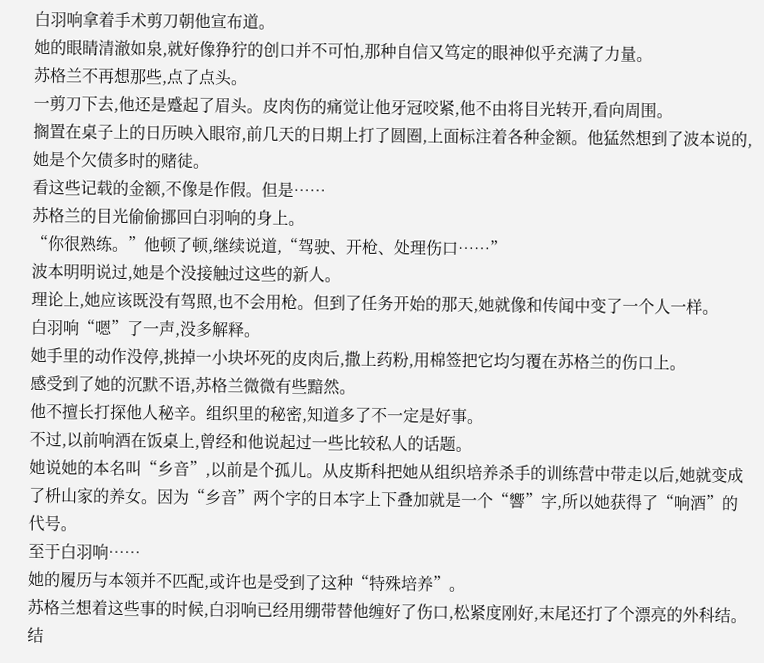白羽响拿着手术剪刀朝他宣布道。
她的眼睛清澈如泉,就好像狰狞的创口并不可怕,那种自信又笃定的眼神似乎充满了力量。
苏格兰不再想那些,点了点头。
一剪刀下去,他还是蹙起了眉头。皮肉伤的痛觉让他牙冠咬紧,他不由将目光转开,看向周围。
搁置在桌子上的日历映入眼帘,前几天的日期上打了圆圈,上面标注着各种金额。他猛然想到了波本说的,她是个欠债多时的赌徒。
看这些记载的金额,不像是作假。但是……
苏格兰的目光偷偷挪回白羽响的身上。
“你很熟练。”他顿了顿,继续说道,“驾驶、开枪、处理伤口……”
波本明明说过,她是个没接触过这些的新人。
理论上,她应该既没有驾照,也不会用枪。但到了任务开始的那天,她就像和传闻中变了一个人一样。
白羽响“嗯”了一声,没多解释。
她手里的动作没停,挑掉一小块坏死的皮肉后,撒上药粉,用棉签把它均匀覆在苏格兰的伤口上。
感受到了她的沉默不语,苏格兰微微有些黯然。
他不擅长打探他人秘辛。组织里的秘密,知道多了不一定是好事。
不过,以前响酒在饭桌上,曾经和他说起过一些比较私人的话题。
她说她的本名叫“乡音”,以前是个孤儿。从皮斯科把她从组织培养杀手的训练营中带走以后,她就变成了枡山家的养女。因为“乡音”两个字的日本字上下叠加就是一个“響”字,所以她获得了“响酒”的代号。
至于白羽响……
她的履历与本领并不匹配,或许也是受到了这种“特殊培养”。
苏格兰想着这些事的时候,白羽响已经用绷带替他缠好了伤口,松紧度刚好,末尾还打了个漂亮的外科结。
结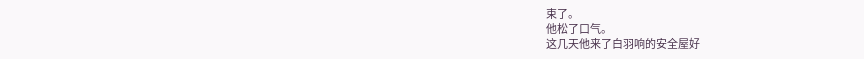束了。
他松了口气。
这几天他来了白羽响的安全屋好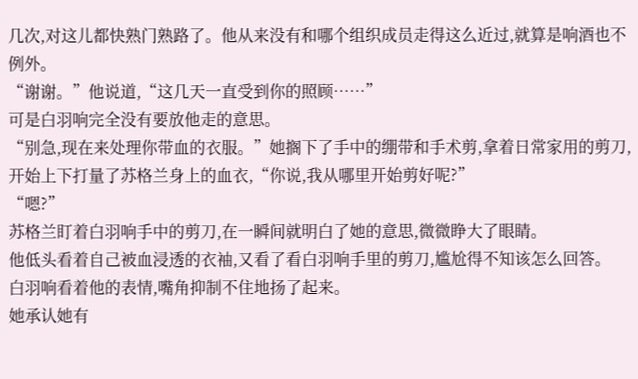几次,对这儿都快熟门熟路了。他从来没有和哪个组织成员走得这么近过,就算是响酒也不例外。
“谢谢。”他说道,“这几天一直受到你的照顾……”
可是白羽响完全没有要放他走的意思。
“别急,现在来处理你带血的衣服。”她搁下了手中的绷带和手术剪,拿着日常家用的剪刀,开始上下打量了苏格兰身上的血衣,“你说,我从哪里开始剪好呢?”
“嗯?”
苏格兰盯着白羽响手中的剪刀,在一瞬间就明白了她的意思,微微睁大了眼睛。
他低头看着自己被血浸透的衣袖,又看了看白羽响手里的剪刀,尴尬得不知该怎么回答。
白羽响看着他的表情,嘴角抑制不住地扬了起来。
她承认她有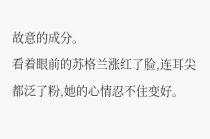故意的成分。
看着眼前的苏格兰涨红了脸,连耳尖都泛了粉,她的心情忍不住变好。